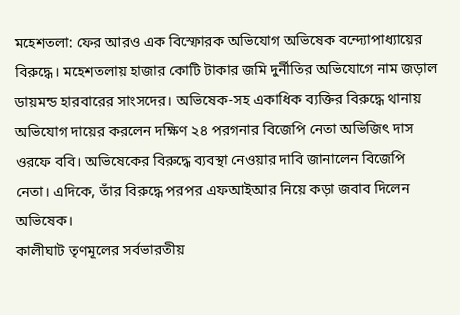মহেশতলা: ফের আরও এক বিস্ফোরক অভিযোগ অভিষেক বন্দ্যোপাধ্যায়ের বিরুদ্ধে। মহেশতলায় হাজার কোটি টাকার জমি দুর্নীতির অভিযোগে নাম জড়াল ডায়মন্ড হারবারের সাংসদের। অভিষেক-সহ একাধিক ব্যক্তির বিরুদ্ধে থানায় অভিযোগ দায়ের করলেন দক্ষিণ ২৪ পরগনার বিজেপি নেতা অভিজিৎ দাস ওরফে ববি। অভিষেকের বিরুদ্ধে ব্যবস্থা নেওয়ার দাবি জানালেন বিজেপি নেতা। এদিকে, তাঁর বিরুদ্ধে পরপর এফআইআর নিয়ে কড়া জবাব দিলেন অভিষেক।
কালীঘাট তৃণমূলের সর্বভারতীয়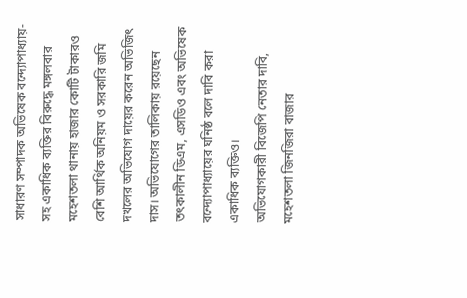সাধারণ সম্পাদক অভিষেক বন্দ্যোপাধ্যায়-সহ একাধিক ব্যক্তির বিরুদ্ধে মঙ্গলবার মহেশতলা থানায় হাজার কোটি টাকারও বেশি আর্থিক অনিয়ম ও সরকারি জমি দখলের অভিযোগ দায়ের করেন অভিজিৎ দাস। অভিযোগের তালিকায় রয়েছেন তৎকালীন ডিএম, এসডিও এবং অভিষেক বন্দ্যোপাধ্যায়ের ঘনিষ্ঠ বলে দাবি করা একাধিক ব্যক্তিও।
অভিযোগকারী বিজেপি নেতার দাবি, মহেশতলা জিনজিরা বাজার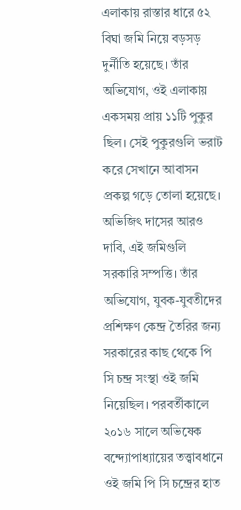এলাকায় রাস্তার ধারে ৫২ বিঘা জমি নিয়ে বড়সড় দুর্নীতি হয়েছে। তাঁর অভিযোগ, ওই এলাকায় একসময় প্রায় ১১টি পুকুর ছিল। সেই পুকুরগুলি ভরাট করে সেখানে আবাসন প্রকল্প গড়ে তোলা হয়েছে।
অভিজিৎ দাসের আরও দাবি, এই জমিগুলি সরকারি সম্পত্তি। তাঁর অভিযোগ, যুবক-যুবতীদের প্রশিক্ষণ কেন্দ্র তৈরির জন্য সরকারের কাছ থেকে পি সি চন্দ্র সংস্থা ওই জমি নিয়েছিল। পরবর্তীকালে ২০১৬ সালে অভিষেক বন্দ্যোপাধ্যায়ের তত্ত্বাবধানে ওই জমি পি সি চন্দ্রের হাত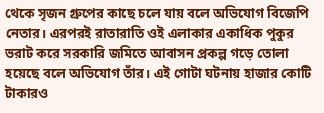থেকে সৃজন গ্রুপের কাছে চলে যায় বলে অভিযোগ বিজেপি নেতার। এরপরই রাতারাতি ওই এলাকার একাধিক পুকুর ভরাট করে সরকারি জমিতে আবাসন প্রকল্প গড়ে তোলা হয়েছে বলে অভিযোগ তাঁর। এই গোটা ঘটনায় হাজার কোটি টাকারও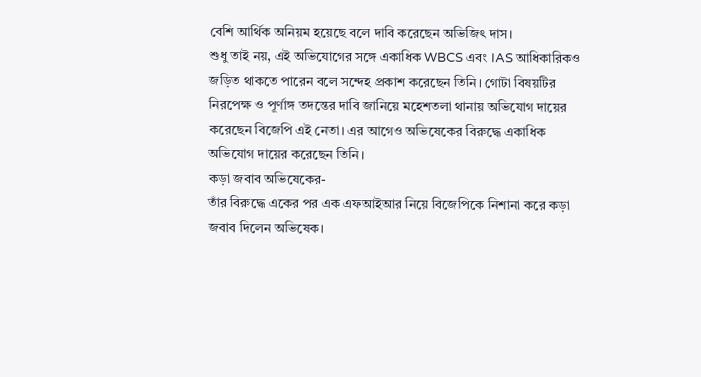বেশি আর্থিক অনিয়ম হয়েছে বলে দাবি করেছেন অভিজিৎ দাস।
শুধু তাই নয়, এই অভিযোগের সঙ্গে একাধিক WBCS এবং IAS আধিকারিকও জড়িত থাকতে পারেন বলে সন্দেহ প্রকাশ করেছেন তিনি। গোটা বিষয়টির নিরপেক্ষ ও পূর্ণাঙ্গ তদন্তের দাবি জানিয়ে মহেশতলা থানায় অভিযোগ দায়ের করেছেন বিজেপি এই নেতা। এর আগেও অভিষেকের বিরুদ্ধে একাধিক অভিযোগ দায়ের করেছেন তিনি।
কড়া জবাব অভিষেকের-
তাঁর বিরুদ্ধে একের পর এক এফআইআর নিয়ে বিজেপিকে নিশানা করে কড়া জবাব দিলেন অভিষেক।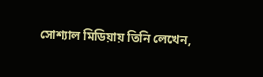সোশ্যাল মিডিয়ায় তিনি লেখেন,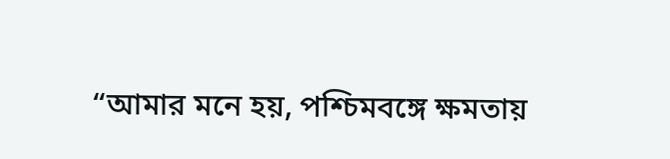“আমার মনে হয়, পশ্চিমবঙ্গে ক্ষমতায়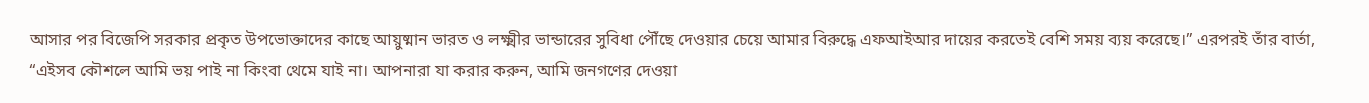আসার পর বিজেপি সরকার প্রকৃত উপভোক্তাদের কাছে আয়ুষ্মান ভারত ও লক্ষ্মীর ভান্ডারের সুবিধা পৌঁছে দেওয়ার চেয়ে আমার বিরুদ্ধে এফআইআর দায়ের করতেই বেশি সময় ব্যয় করেছে।” এরপরই তাঁর বার্তা, “এইসব কৌশলে আমি ভয় পাই না কিংবা থেমে যাই না। আপনারা যা করার করুন, আমি জনগণের দেওয়া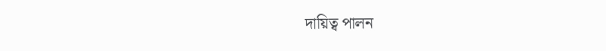দায়িত্ব পালন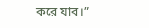করে যাব।”